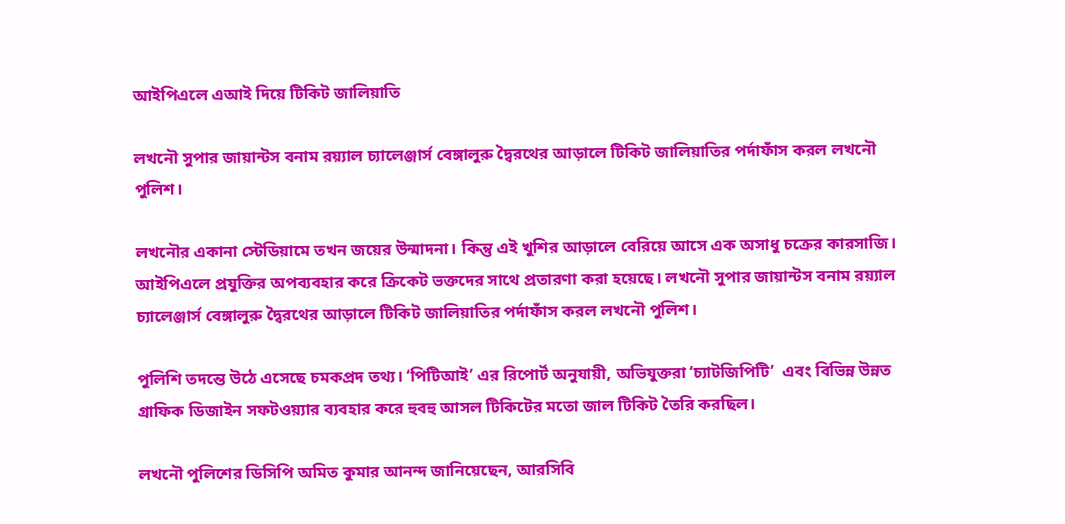আইপিএলে এআই দিয়ে টিকিট জালিয়াতি

লখনৌ সুপার জায়ান্টস বনাম রয়্যাল চ্যালেঞ্জার্স বেঙ্গালুরু দ্বৈরথের আড়ালে টিকিট জালিয়াতির পর্দাফাঁস করল লখনৌ পুলিশ।

লখনৌর একানা স্টেডিয়ামে তখন জয়ের উন্মাদনা। কিন্তু এই খুশির আড়ালে বেরিয়ে আসে এক অসাধু চক্রের কারসাজি। আইপিএলে প্রযুক্তির অপব্যবহার করে ক্রিকেট ভক্তদের সাথে প্রতারণা করা হয়েছে। লখনৌ সুপার জায়ান্টস বনাম রয়্যাল চ্যালেঞ্জার্স বেঙ্গালুরু দ্বৈরথের আড়ালে টিকিট জালিয়াতির পর্দাফাঁস করল লখনৌ পুলিশ।

পুলিশি তদন্তে উঠে এসেছে চমকপ্রদ তথ্য। ‘পিটিআই’ এর রিপোর্ট অনুযায়ী, অভিযুক্তরা ‘চ্যাটজিপিটি’  এবং বিভিন্ন উন্নত গ্রাফিক ডিজাইন সফটওয়্যার ব্যবহার করে হুবহু আসল টিকিটের মতো জাল টিকিট তৈরি করছিল।

লখনৌ পুলিশের ডিসিপি অমিত কুমার আনন্দ জানিয়েছেন, আরসিবি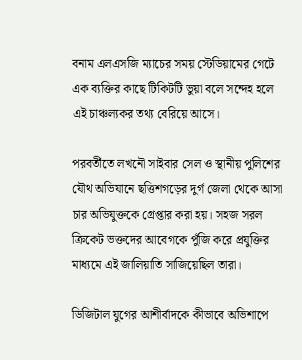বনাম এলএসজি ম্যাচের সময় স্টেডিয়ামের গেটে এক ব্যক্তির কাছে টিকিটটি ভুয়া বলে সন্দেহ হলে এই চাঞ্চল্যকর তথ্য বেরিয়ে আসে।

পরবর্তীতে লখনৌ সাইবার সেল ও স্থানীয় পুলিশের যৌথ অভিযানে ছত্তিশগড়ের দুর্গ জেলা থেকে আসা চার অভিযুক্তকে গ্রেপ্তার করা হয়। সহজ সরল ক্রিকেট ভক্তদের আবেগকে পুঁজি করে প্রযুক্তির মাধ্যমে এই জালিয়াতি সাজিয়েছিল তারা।

ডিজিটাল যুগের আশীর্বাদকে কীভাবে অভিশাপে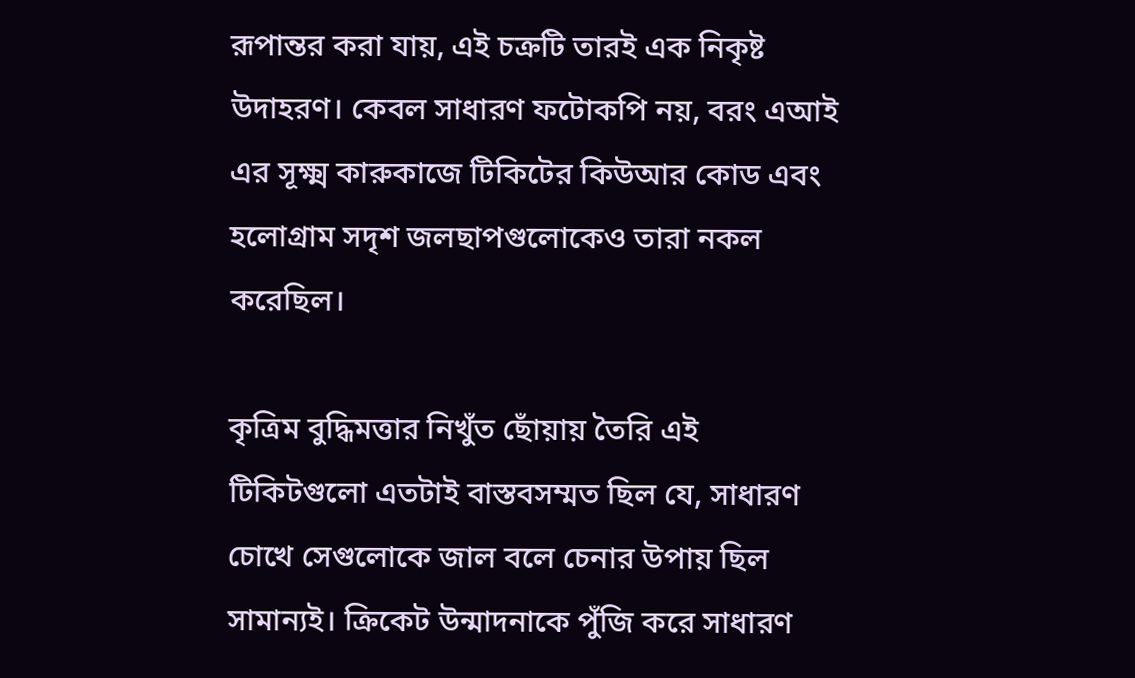রূপান্তর করা যায়, এই চক্রটি তারই এক নিকৃষ্ট উদাহরণ। কেবল সাধারণ ফটোকপি নয়, বরং এআই এর সূক্ষ্ম কারুকাজে টিকিটের কিউআর কোড এবং হলোগ্রাম সদৃশ জলছাপগুলোকেও তারা নকল করেছিল।

কৃত্রিম বুদ্ধিমত্তার নিখুঁত ছোঁয়ায় তৈরি এই টিকিটগুলো এতটাই বাস্তবসম্মত ছিল যে, সাধারণ চোখে সেগুলোকে জাল বলে চেনার উপায় ছিল সামান্যই। ক্রিকেট উন্মাদনাকে পুঁজি করে সাধারণ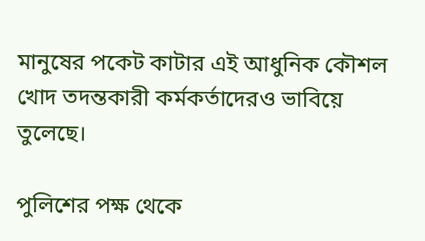মানুষের পকেট কাটার এই আধুনিক কৌশল খোদ তদন্তকারী কর্মকর্তাদেরও ভাবিয়ে তুলেছে।

পুলিশের পক্ষ থেকে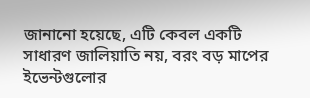জানানো হয়েছে, এটি কেবল একটি সাধারণ জালিয়াতি নয়, বরং বড় মাপের ইভেন্টগুলোর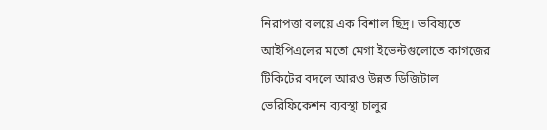নিরাপত্তা বলয়ে এক বিশাল ছিদ্র। ভবিষ্যতে আইপিএলের মতো মেগা ইভেন্টগুলোতে কাগজের টিকিটের বদলে আরও উন্নত ডিজিটাল ভেরিফিকেশন ব্যবস্থা চালুর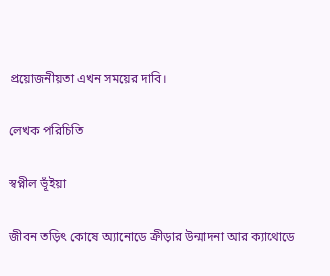প্রয়োজনীয়তা এখন সময়ের দাবি।

লেখক পরিচিতি

স্বপ্নীল ভূঁইয়া

জীবন তড়িৎ কোষে অ্যানোডে ক্রীড়ার উন্মাদনা আর ক্যাথোডে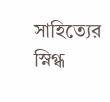সাহিত্যের স্নিগ্ধ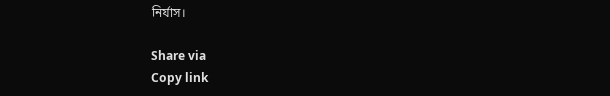নির্যাস।

Share via
Copy link